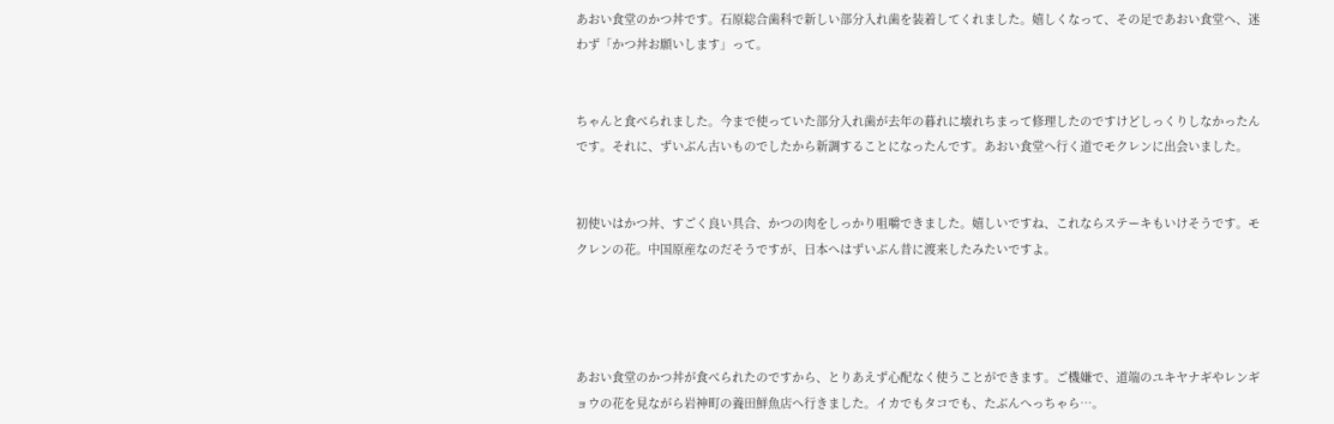あおい食堂のかつ丼です。石原総合歯科で新しい部分入れ歯を装着してくれました。嬉しくなって、その足であおい食堂へ、迷わず「かつ丼お願いします」って。


ちゃんと食べられました。今まで使っていた部分入れ歯が去年の暮れに壊れちまって修理したのですけどしっくりしなかったんです。それに、ずいぶん古いものでしたから新調することになったんです。あおい食堂へ行く道でモクレンに出会いました。


初使いはかつ丼、すごく良い具合、かつの肉をしっかり咀嚼できました。嬉しいですね、これならステーキもいけそうです。モクレンの花。中国原産なのだそうですが、日本へはずいぶん昔に渡来したみたいですよ。




あおい食堂のかつ丼が食べられたのですから、とりあえず心配なく使うことができます。ご機嫌で、道端のユキヤナギやレンギョウの花を見ながら岩神町の養田鮮魚店へ行きました。イカでもタコでも、たぶんへっちゃら…。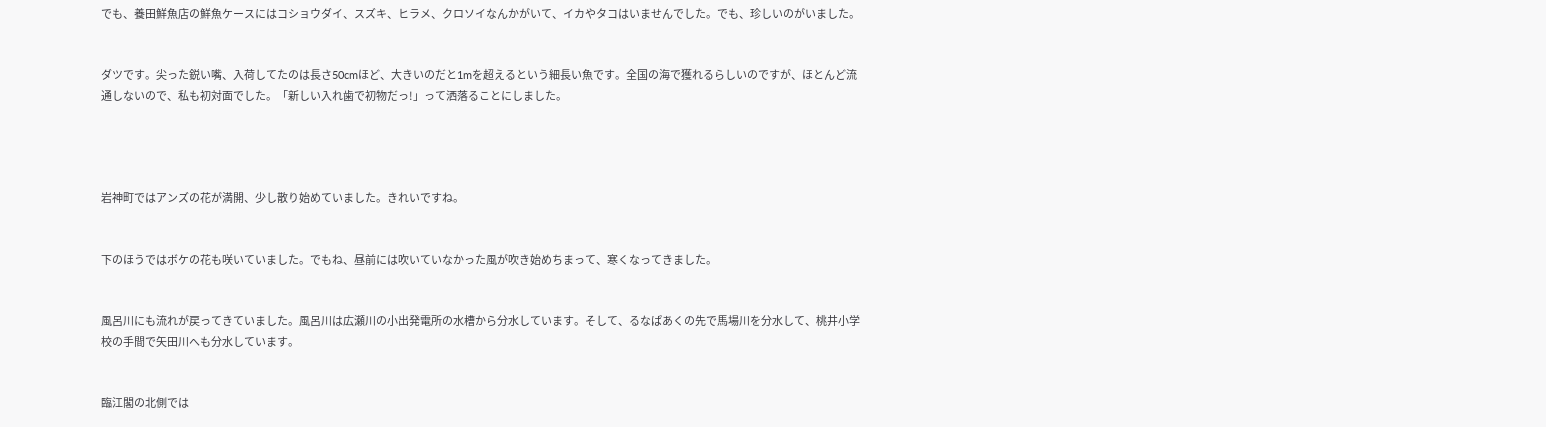でも、養田鮮魚店の鮮魚ケースにはコショウダイ、スズキ、ヒラメ、クロソイなんかがいて、イカやタコはいませんでした。でも、珍しいのがいました。


ダツです。尖った鋭い嘴、入荷してたのは長さ50cmほど、大きいのだと1mを超えるという細長い魚です。全国の海で獲れるらしいのですが、ほとんど流通しないので、私も初対面でした。「新しい入れ歯で初物だっ!」って洒落ることにしました。




岩神町ではアンズの花が満開、少し散り始めていました。きれいですね。


下のほうではボケの花も咲いていました。でもね、昼前には吹いていなかった風が吹き始めちまって、寒くなってきました。


風呂川にも流れが戻ってきていました。風呂川は広瀬川の小出発電所の水槽から分水しています。そして、るなぱあくの先で馬場川を分水して、桃井小学校の手間で矢田川へも分水しています。


臨江閣の北側では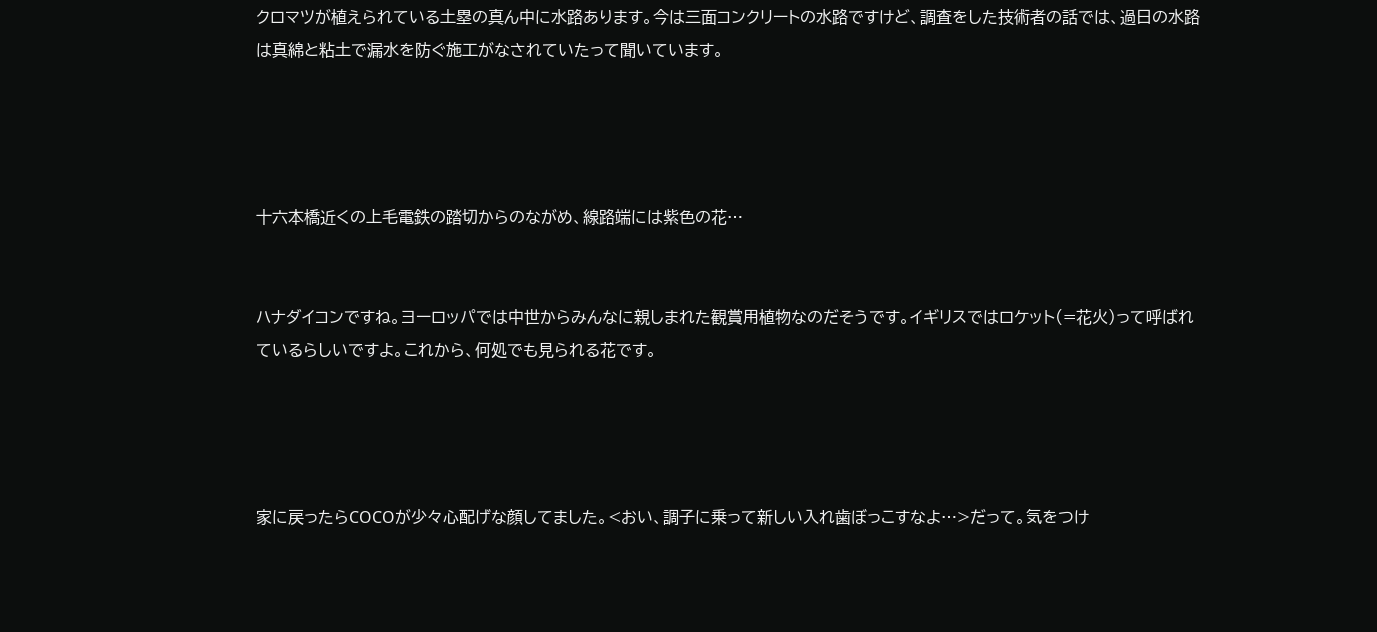クロマツが植えられている土塁の真ん中に水路あります。今は三面コンクリートの水路ですけど、調査をした技術者の話では、過日の水路は真綿と粘土で漏水を防ぐ施工がなされていたって聞いています。




十六本橋近くの上毛電鉄の踏切からのながめ、線路端には紫色の花…


ハナダイコンですね。ヨーロッパでは中世からみんなに親しまれた観賞用植物なのだそうです。イギリスではロケット(=花火)って呼ばれているらしいですよ。これから、何処でも見られる花です。




家に戻ったらCOCOが少々心配げな顔してました。<おい、調子に乗って新しい入れ歯ぼっこすなよ…>だって。気をつけ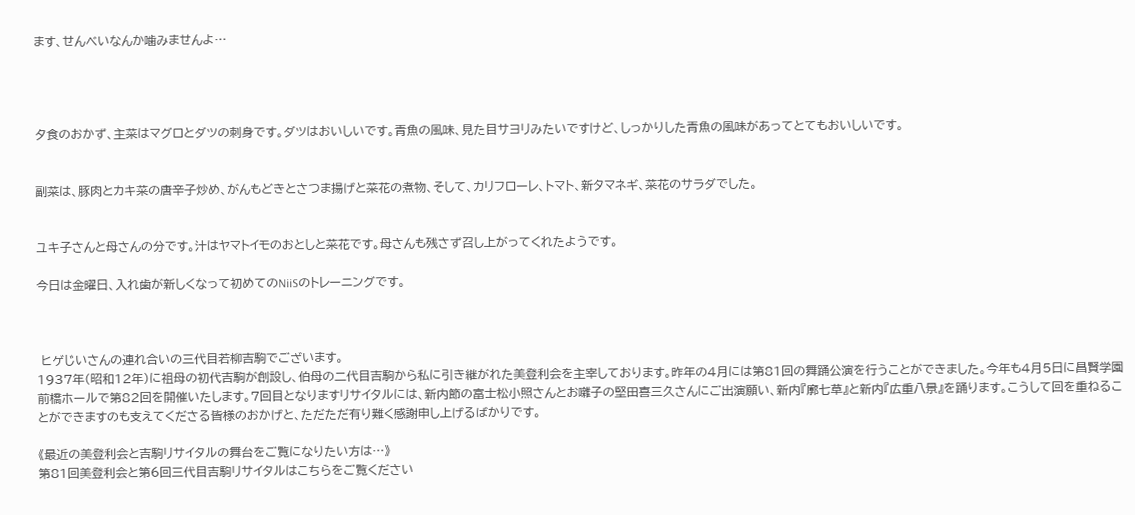ます、せんべいなんか噛みませんよ…




夕食のおかず、主菜はマグロとダツの刺身です。ダツはおいしいです。青魚の風味、見た目サヨリみたいですけど、しっかりした青魚の風味があってとてもおいしいです。


副菜は、豚肉とカキ菜の唐辛子炒め、がんもどきとさつま揚げと菜花の煮物、そして、カリフローレ、トマト、新タマネギ、菜花のサラダでした。


ユキ子さんと母さんの分です。汁はヤマトイモのおとしと菜花です。母さんも残さず召し上がってくれたようです。

今日は金曜日、入れ歯が新しくなって初めてのNiiSのトレーニングです。



 ヒゲじいさんの連れ合いの三代目若柳吉駒でございます。
1937年(昭和12年)に祖母の初代吉駒が創設し、伯母の二代目吉駒から私に引き継がれた美登利会を主宰しております。昨年の4月には第81回の舞踊公演を行うことができました。今年も4月5日に昌賢学園前橋ホールで第82回を開催いたします。7回目となりますリサイタルには、新内節の富士松小照さんとお囃子の堅田喜三久さんにご出演願い、新内『廓七草』と新内『広重八景』を踊ります。こうして回を重ねることができますのも支えてくださる皆様のおかげと、ただただ有り難く感謝申し上げるばかりです。

《最近の美登利会と吉駒リサイタルの舞台をご覧になりたい方は…》
第81回美登利会と第6回三代目吉駒リサイタルはこちらをご覧ください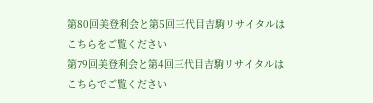第80回美登利会と第5回三代目吉駒リサイタルはこちらをご覧ください
第79回美登利会と第4回三代目吉駒リサイタルはこちらでご覧ください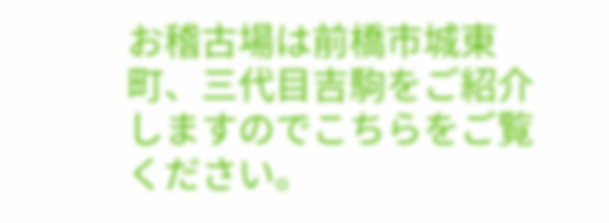お稽古場は前橋市城東町、三代目吉駒をご紹介しますのでこちらをご覧ください。